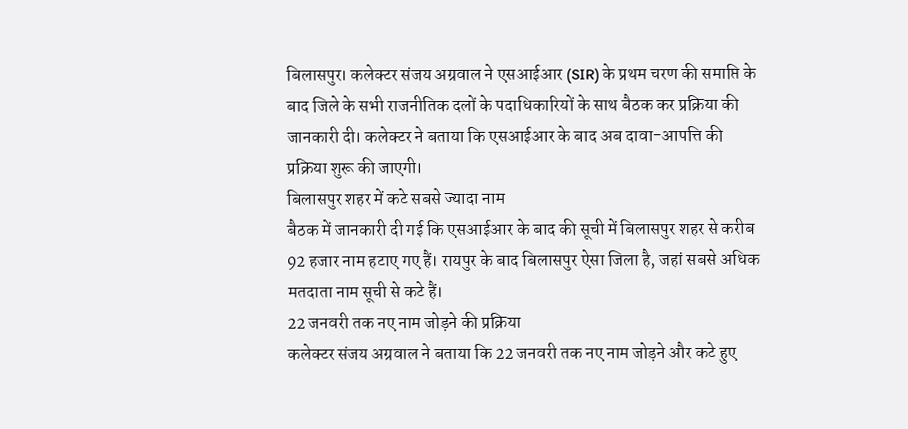बिलासपुर। कलेक्टर संजय अग्रवाल ने एसआईआर (SIR) के प्रथम चरण की समाप्ति के बाद जिले के सभी राजनीतिक दलों के पदाधिकारियों के साथ बैठक कर प्रक्रिया की जानकारी दी। कलेक्टर ने बताया कि एसआईआर के बाद अब दावा-आपत्ति की प्रक्रिया शुरू की जाएगी।
बिलासपुर शहर में कटे सबसे ज्यादा नाम
बैठक में जानकारी दी गई कि एसआईआर के बाद की सूची में बिलासपुर शहर से करीब 92 हजार नाम हटाए गए हैं। रायपुर के बाद बिलासपुर ऐसा जिला है, जहां सबसे अधिक मतदाता नाम सूची से कटे हैं।
22 जनवरी तक नए नाम जोड़ने की प्रक्रिया
कलेक्टर संजय अग्रवाल ने बताया कि 22 जनवरी तक नए नाम जोड़ने और कटे हुए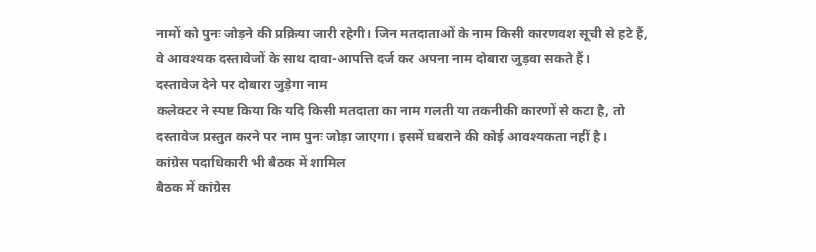नामों को पुनः जोड़ने की प्रक्रिया जारी रहेगी। जिन मतदाताओं के नाम किसी कारणवश सूची से हटे हैं, वे आवश्यक दस्तावेजों के साथ दावा-आपत्ति दर्ज कर अपना नाम दोबारा जुड़वा सकते हैं।
दस्तावेज देने पर दोबारा जुड़ेगा नाम
कलेक्टर ने स्पष्ट किया कि यदि किसी मतदाता का नाम गलती या तकनीकी कारणों से कटा है, तो दस्तावेज प्रस्तुत करने पर नाम पुनः जोड़ा जाएगा। इसमें घबराने की कोई आवश्यकता नहीं है।
कांग्रेस पदाधिकारी भी बैठक में शामिल
बैठक में कांग्रेस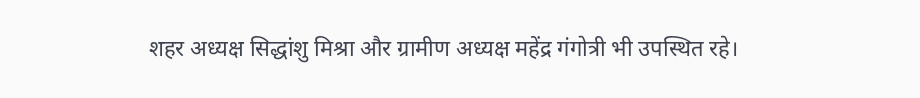शहर अध्यक्ष सिद्धांशु मिश्रा और ग्रामीण अध्यक्ष महेंद्र गंगोत्री भी उपस्थित रहे।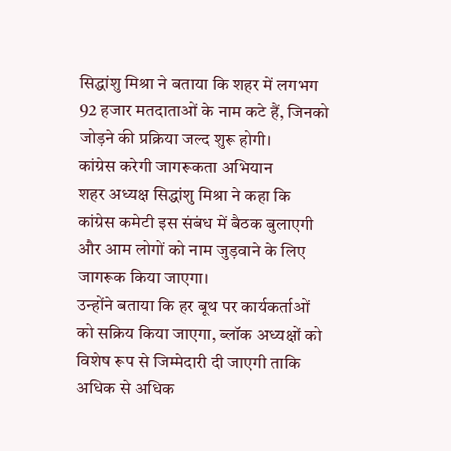सिद्धांशु मिश्रा ने बताया कि शहर में लगभग 92 हजार मतदाताओं के नाम कटे हैं, जिनको जोड़ने की प्रक्रिया जल्द शुरू होगी।
कांग्रेस करेगी जागरूकता अभियान
शहर अध्यक्ष सिद्धांशु मिश्रा ने कहा कि कांग्रेस कमेटी इस संबंध में बैठक बुलाएगी और आम लोगों को नाम जुड़वाने के लिए जागरूक किया जाएगा।
उन्होंने बताया कि हर बूथ पर कार्यकर्ताओं को सक्रिय किया जाएगा, ब्लॉक अध्यक्षों को विशेष रूप से जिम्मेदारी दी जाएगी ताकि अधिक से अधिक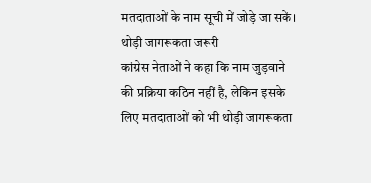मतदाताओं के नाम सूची में जोड़े जा सकें।
थोड़ी जागरूकता जरूरी
कांग्रेस नेताओं ने कहा कि नाम जुड़वाने की प्रक्रिया कठिन नहीं है, लेकिन इसके लिए मतदाताओं को भी थोड़ी जागरूकता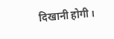दिखानी होगी।